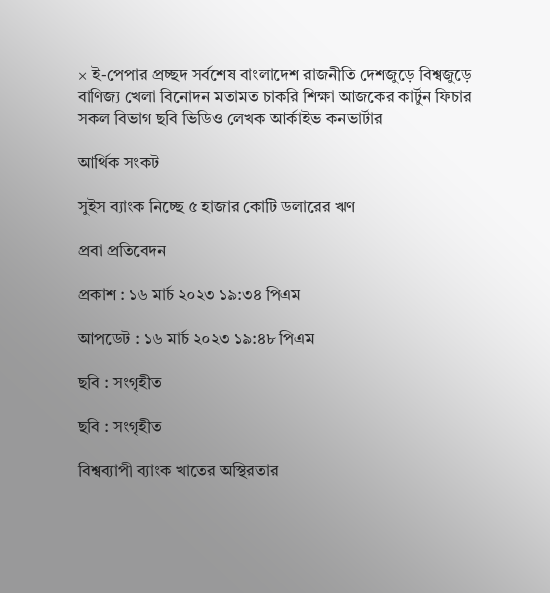× ই-পেপার প্রচ্ছদ সর্বশেষ বাংলাদেশ রাজনীতি দেশজুড়ে বিশ্বজুড়ে বাণিজ্য খেলা বিনোদন মতামত চাকরি শিক্ষা আজকের কার্টুন ফিচার সকল বিভাগ ছবি ভিডিও লেখক আর্কাইভ কনভার্টার

আর্থিক সংকট

সুইস ব্যাংক নিচ্ছে ৫ হাজার কোটি ডলারের ঋণ

প্রবা প্রতিবেদন

প্রকাশ : ১৬ মার্চ ২০২৩ ১৯:৩৪ পিএম

আপডেট : ১৬ মার্চ ২০২৩ ১৯:৪৮ পিএম

ছবি : সংগৃহীত

ছবি : সংগৃহীত

বিশ্বব্যাপী ব্যাংক খাতের অস্থিরতার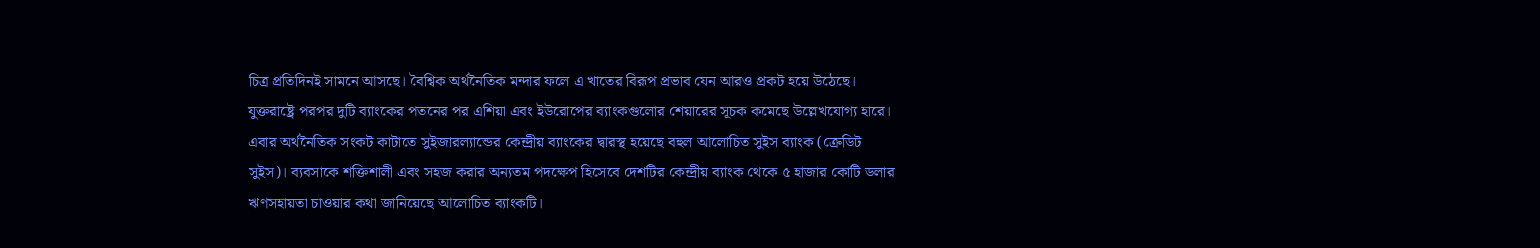চিত্র প্রতিদিনই সামনে আসছে। বৈশ্বিক অর্থনৈতিক মন্দার ফলে এ খাতের বিরূপ প্রভাব যেন আরও প্রকট হয়ে উঠেছে। যুক্তরাষ্ট্রে পরপর দুটি ব্যাংকের পতনের পর এশিয়া এবং ইউরোপের ব্যাংকগুলোর শেয়ারের সূচক কমেছে উল্লেখযোগ্য হারে। এবার অর্থনৈতিক সংকট কাটাতে সুইজারল্যান্ডের কেন্দ্রীয় ব্যাংকের দ্বারস্থ হয়েছে বহুল আলোচিত সুইস ব্যাংক (ক্রেডিট সুইস)। ব্যবসাকে শক্তিশালী এবং সহজ করার অন্যতম পদক্ষেপ হিসেবে দেশটির কেন্দ্রীয় ব্যাংক থেকে ৫ হাজার কোটি ডলার ঋণসহায়তা চাওয়ার কথা জানিয়েছে আলোচিত ব্যাংকটি।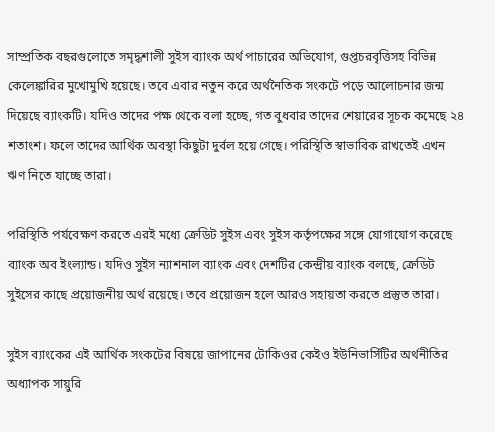সাম্প্রতিক বছরগুলোতে সমৃদ্ধশালী সুইস ব্যাংক অর্থ পাচারের অভিযোগ, গুপ্তচরবৃত্তিসহ বিভিন্ন কেলেঙ্কারির মুখোমুখি হয়েছে। তবে এবার নতুন করে অর্থনৈতিক সংকটে পড়ে আলোচনার জন্ম দিয়েছে ব্যাংকটি। যদিও তাদের পক্ষ থেকে বলা হচ্ছে, গত বুধবার তাদের শেয়ারের সূচক কমেছে ২৪ শতাংশ। ফলে তাদের আর্থিক অবস্থা কিছুটা দুর্বল হয়ে গেছে। পরিস্থিতি স্বাভাবিক রাখতেই এখন ঋণ নিতে যাচ্ছে তারা।

পরিস্থিতি পর্যবেক্ষণ করতে এরই মধ্যে ক্রেডিট সুইস এবং সুইস কর্তৃপক্ষের সঙ্গে যোগাযোগ করেছে ব্যাংক অব ইংল্যান্ড। যদিও সুইস ন্যাশনাল ব্যাংক এবং দেশটির কেন্দ্রীয় ব্যাংক বলছে, ক্রেডিট সুইসের কাছে প্রয়োজনীয় অর্থ রয়েছে। তবে প্রয়োজন হলে আরও সহায়তা করতে প্রস্তুত তারা।

সুইস ব্যাংকের এই আর্থিক সংকটের বিষয়ে জাপানের টোকিওর কেইও ইউনিভার্সিটির অর্থনীতির অধ্যাপক সায়ুরি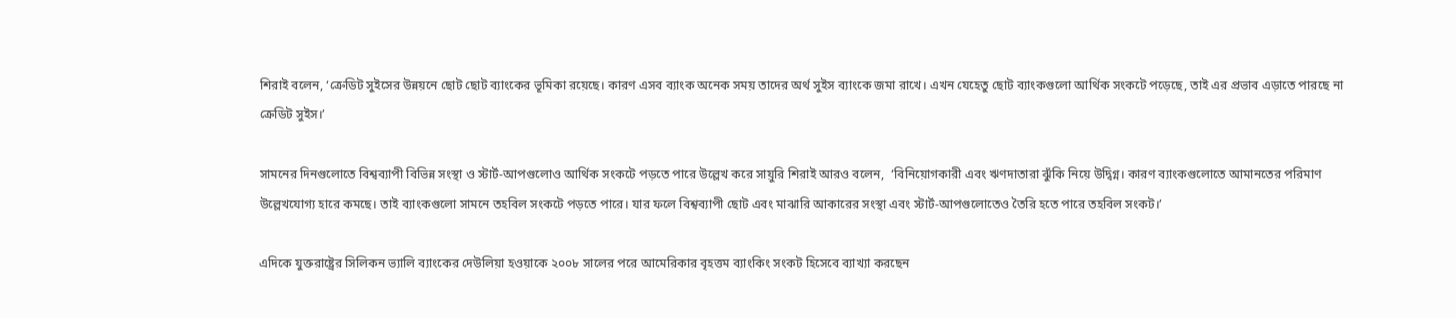শিরাই বলেন, ‘ক্রেডিট সুইসের উন্নয়নে ছোট ছোট ব্যাংকের ভূমিকা রয়েছে। কারণ এসব ব্যাংক অনেক সময় তাদের অর্থ সুইস ব্যাংকে জমা রাখে। এখন যেহেতু ছোট ব্যাংকগুলো আর্থিক সংকটে পড়েছে, তাই এর প্রভাব এড়াতে পারছে না ক্রেডিট সুইস।’

সামনের দিনগুলোতে বিশ্বব্যাপী বিভিন্ন সংস্থা ও স্টার্ট-আপগুলোও আর্থিক সংকটে পড়তে পারে উল্লেখ করে সায়ুরি শিরাই আরও বলেন,  ‘বিনিয়োগকারী এবং ঋণদাতারা ঝুঁকি নিয়ে উদ্বিগ্ন। কারণ ব্যাংকগুলোতে আমানতের পরিমাণ উল্লেখযোগ্য হারে কমছে। তাই ব্যাংকগুলো সামনে তহবিল সংকটে পড়তে পারে। যার ফলে বিশ্বব্যাপী ছোট এবং মাঝারি আকারের সংস্থা এবং স্টার্ট-আপগুলোতেও তৈরি হতে পারে তহবিল সংকট।’

এদিকে যুক্তরাষ্ট্রের সিলিকন ভ্যালি ব্যাংকের দেউলিয়া হওয়াকে ২০০৮ সালের পরে আমেরিকার বৃহত্তম ব্যাংকিং সংকট হিসেবে ব্যাখ্যা করছেন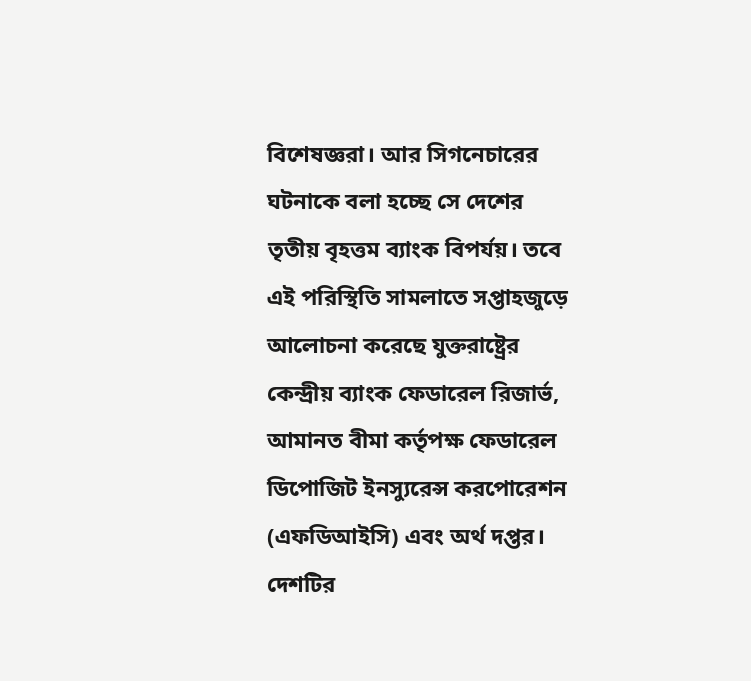বিশেষজ্ঞরা। আর সিগনেচারের ঘটনাকে বলা হচ্ছে সে দেশের তৃতীয় বৃহত্তম ব্যাংক বিপর্যয়। তবে এই পরিস্থিতি সামলাতে সপ্তাহজুড়ে আলোচনা করেছে যুক্তরাষ্ট্রের কেন্দ্রীয় ব্যাংক ফেডারেল রিজার্ভ, আমানত বীমা কর্তৃপক্ষ ফেডারেল ডিপোজিট ইনস্যুরেন্স করপোরেশন (এফডিআইসি) এবং অর্থ দপ্তর। দেশটির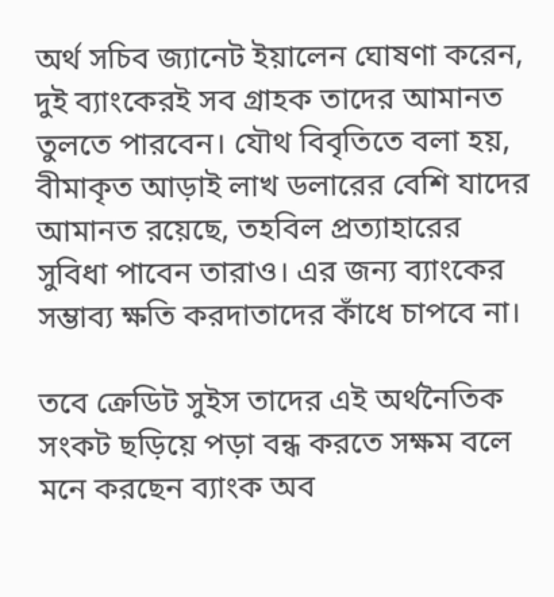অর্থ সচিব জ্যানেট ইয়ালেন ঘোষণা করেন, দুই ব্যাংকেরই সব গ্রাহক তাদের আমানত তুলতে পারবেন। যৌথ বিবৃতিতে বলা হয়, বীমাকৃত আড়াই লাখ ডলারের বেশি যাদের আমানত রয়েছে, তহবিল প্রত্যাহারের সুবিধা পাবেন তারাও। এর জন্য ব্যাংকের সম্ভাব্য ক্ষতি করদাতাদের কাঁধে চাপবে না।

তবে ক্রেডিট সুইস তাদের এই অর্থনৈতিক সংকট ছড়িয়ে পড়া বন্ধ করতে সক্ষম বলে মনে করছেন ব্যাংক অব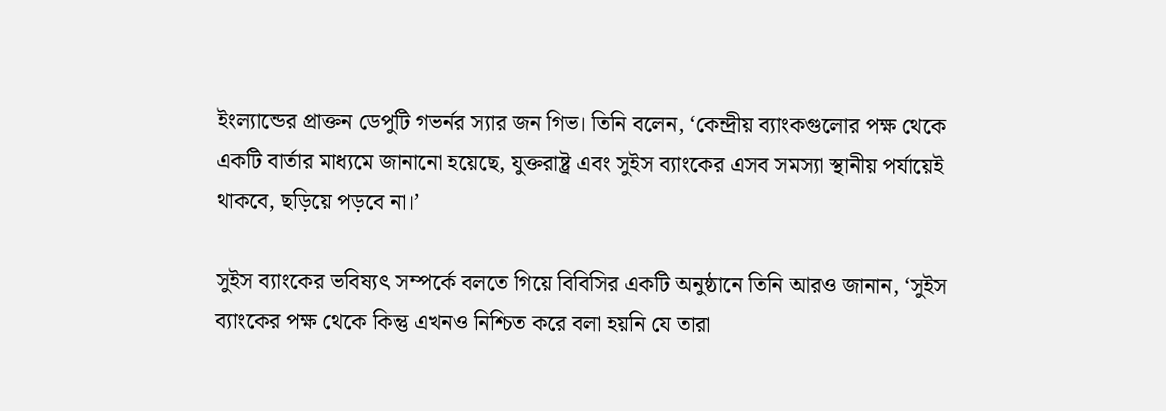ইংল্যান্ডের প্রাক্তন ডেপুটি গভর্নর স্যার জন গিভ। তিনি বলেন, ‘কেন্দ্রীয় ব্যাংকগুলোর পক্ষ থেকে একটি বার্তার মাধ্যমে জানানো হয়েছে, যুক্তরাষ্ট্র এবং সুইস ব্যাংকের এসব সমস্যা স্থানীয় পর্যায়েই থাকবে, ছড়িয়ে পড়বে না।’

সুইস ব্যাংকের ভবিষ্যৎ সম্পর্কে বলতে গিয়ে বিবিসির একটি অনুষ্ঠানে তিনি আরও জানান, ‘সুইস ব্যাংকের পক্ষ থেকে কিন্তু এখনও নিশ্চিত করে বলা হয়নি যে তারা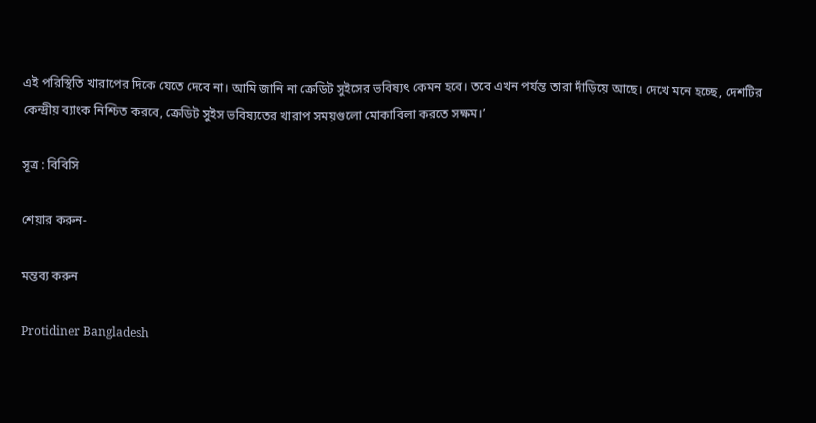এই পরিস্থিতি খারাপের দিকে যেতে দেবে না। আমি জানি না ক্রেডিট সুইসের ভবিষ্যৎ কেমন হবে। তবে এখন পর্যন্ত তারা দাঁড়িয়ে আছে। দেখে মনে হচ্ছে, দেশটির কেন্দ্রীয় ব্যাংক নিশ্চিত করবে, ক্রেডিট সুইস ভবিষ্যতের খারাপ সময়গুলো মোকাবিলা করতে সক্ষম।’

সূত্র : বিবিসি

শেয়ার করুন-

মন্তব্য করুন

Protidiner Bangladesh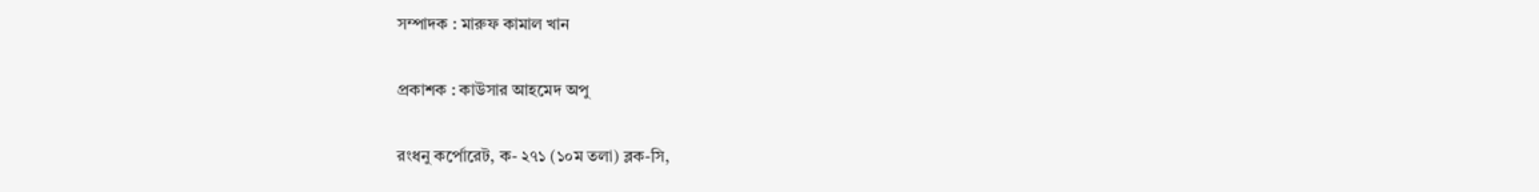সম্পাদক : মারুফ কামাল খান

প্রকাশক : কাউসার আহমেদ অপু

রংধনু কর্পোরেট, ক- ২৭১ (১০ম তলা) ব্লক-সি,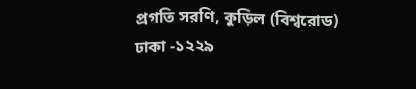প্রগতি সরণি, কুড়িল (বিশ্বরোড) ঢাকা -১২২৯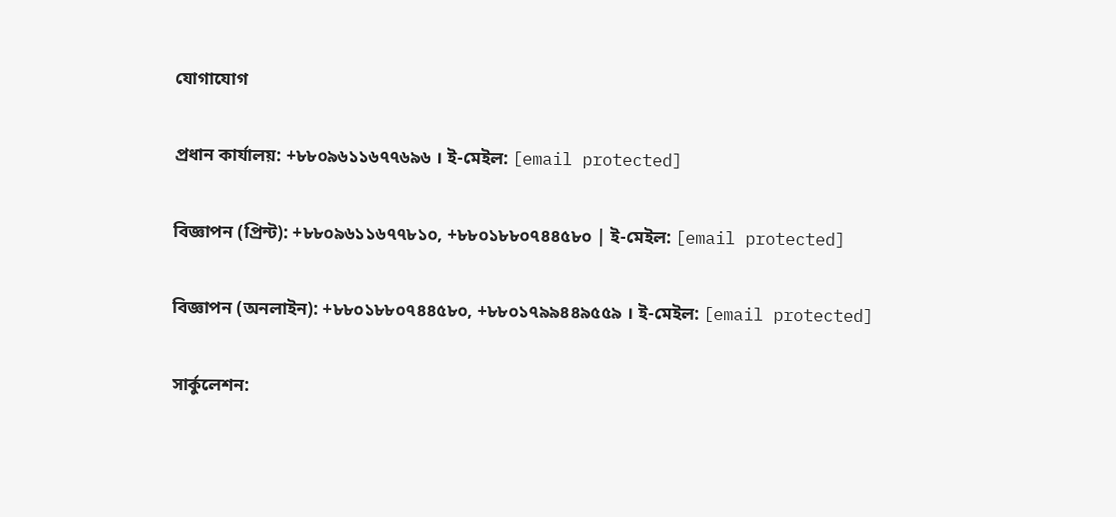যোগাযোগ

প্রধান কার্যালয়: +৮৮০৯৬১১৬৭৭৬৯৬ । ই-মেইল: [email protected]

বিজ্ঞাপন (প্রিন্ট): +৮৮০৯৬১১৬৭৭৮১০, +৮৮০১৮৮০৭৪৪৫৮০ | ই-মেইল: [email protected]

বিজ্ঞাপন (অনলাইন): +৮৮০১৮৮০৭৪৪৫৮০, +৮৮০১৭৯৯৪৪৯৫৫৯ । ই-মেইল: [email protected]

সার্কুলেশন: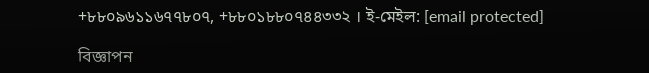+৮৮০৯৬১১৬৭৭৮০৭, +৮৮০১৮৮০৭৪৪৩৩২ । ই-মেইল: [email protected]

বিজ্ঞাপন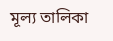মূল্য তালিকা